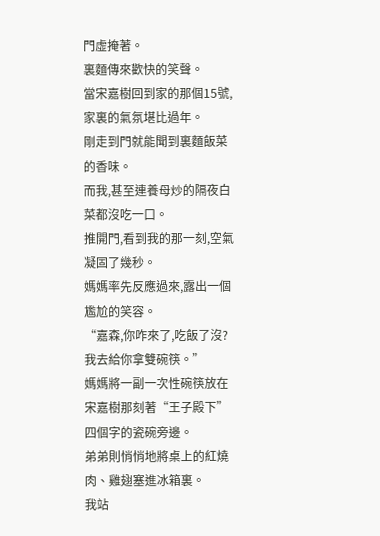門虛掩著。
裏麵傳來歡快的笑聲。
當宋嘉樹回到家的那個15號,家裏的氣氛堪比過年。
剛走到門就能聞到裏麵飯菜的香味。
而我,甚至連養母炒的隔夜白菜都沒吃一口。
推開門,看到我的那一刻,空氣凝固了幾秒。
媽媽率先反應過來,露出一個尷尬的笑容。
“嘉森,你咋來了,吃飯了沒?我去給你拿雙碗筷。”
媽媽將一副一次性碗筷放在宋嘉樹那刻著“王子殿下”四個字的瓷碗旁邊。
弟弟則悄悄地將桌上的紅燒肉、雞翅塞進冰箱裏。
我站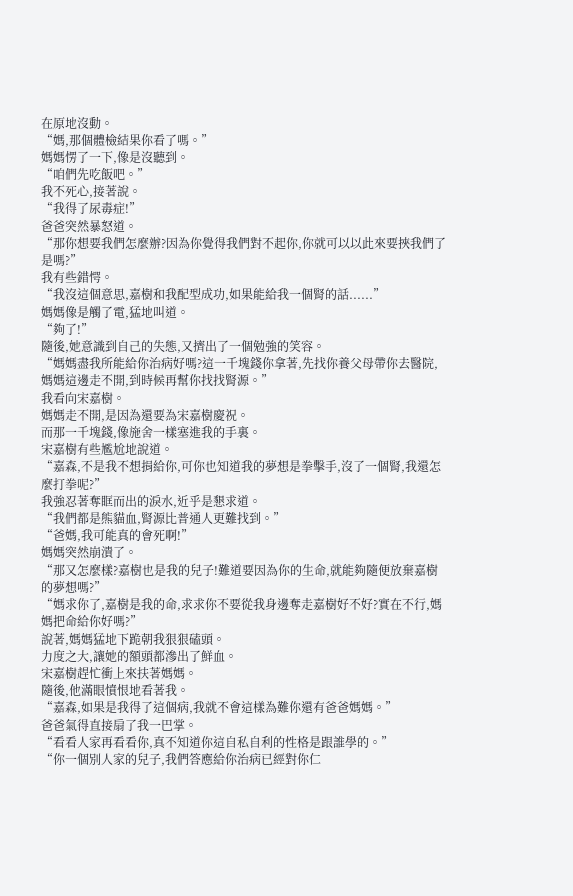在原地沒動。
“媽,那個體檢結果你看了嗎。”
媽媽愣了一下,像是沒聽到。
“咱們先吃飯吧。”
我不死心,接著說。
“我得了尿毒症!”
爸爸突然暴怒道。
“那你想要我們怎麼辦?因為你覺得我們對不起你,你就可以以此來要挾我們了是嗎?”
我有些錯愕。
“我沒這個意思,嘉樹和我配型成功,如果能給我一個腎的話......”
媽媽像是觸了電,猛地叫道。
“夠了!”
隨後,她意識到自己的失態,又擠出了一個勉強的笑容。
“媽媽盡我所能給你治病好嗎?這一千塊錢你拿著,先找你養父母帶你去醫院,媽媽這邊走不開,到時候再幫你找找腎源。”
我看向宋嘉樹。
媽媽走不開,是因為還要為宋嘉樹慶祝。
而那一千塊錢,像施舍一樣塞進我的手裏。
宋嘉樹有些尷尬地說道。
“嘉森,不是我不想捐給你,可你也知道我的夢想是拳擊手,沒了一個腎,我還怎麼打拳呢?”
我強忍著奪眶而出的淚水,近乎是懇求道。
“我們都是熊貓血,腎源比普通人更難找到。”
“爸媽,我可能真的會死啊!”
媽媽突然崩潰了。
“那又怎麼樣?嘉樹也是我的兒子!難道要因為你的生命,就能夠隨便放棄嘉樹的夢想嗎?”
“媽求你了,嘉樹是我的命,求求你不要從我身邊奪走嘉樹好不好?實在不行,媽媽把命給你好嗎?”
說著,媽媽猛地下跪朝我狠狠磕頭。
力度之大,讓她的額頭都滲出了鮮血。
宋嘉樹趕忙衝上來扶著媽媽。
隨後,他滿眼憤恨地看著我。
“嘉森,如果是我得了這個病,我就不會這樣為難你還有爸爸媽媽。”
爸爸氣得直接扇了我一巴掌。
“看看人家再看看你,真不知道你這自私自利的性格是跟誰學的。”
“你一個別人家的兒子,我們答應給你治病已經對你仁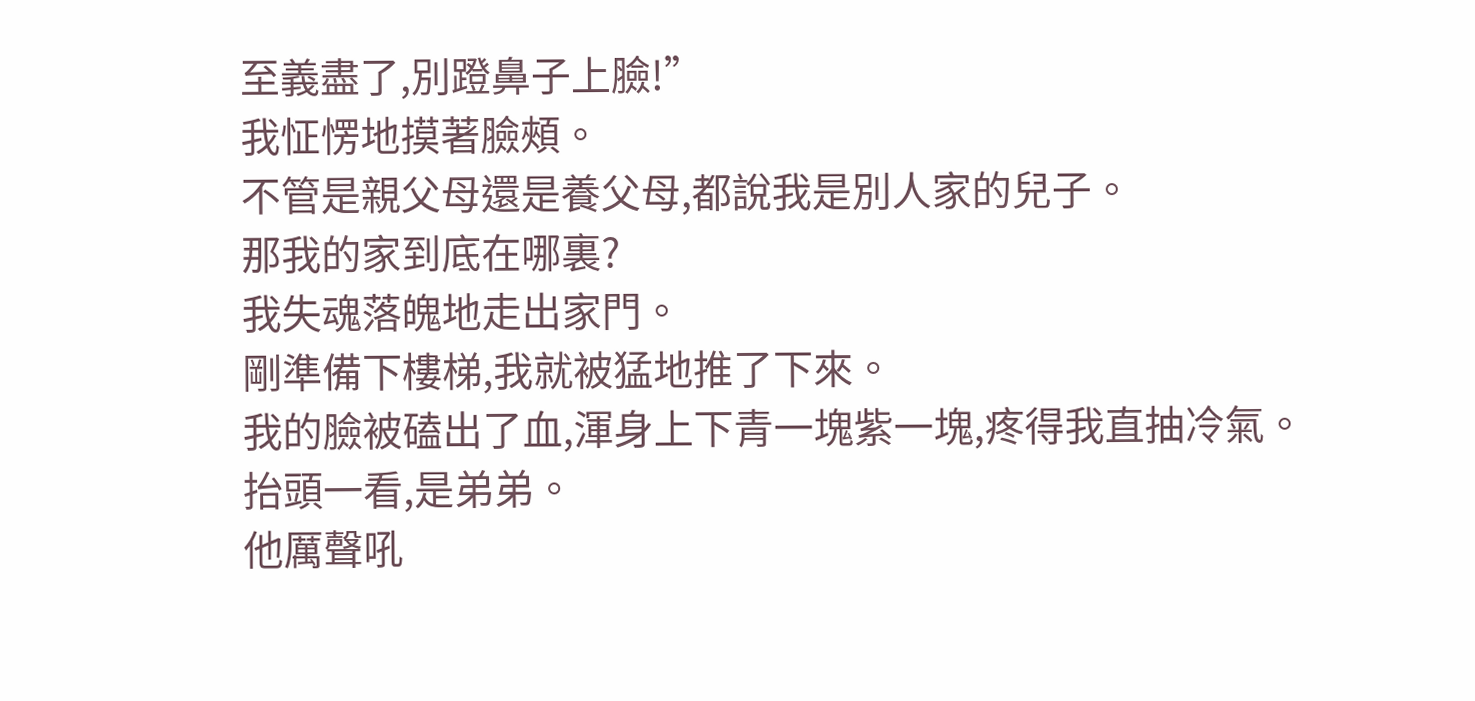至義盡了,別蹬鼻子上臉!”
我怔愣地摸著臉頰。
不管是親父母還是養父母,都說我是別人家的兒子。
那我的家到底在哪裏?
我失魂落魄地走出家門。
剛準備下樓梯,我就被猛地推了下來。
我的臉被磕出了血,渾身上下青一塊紫一塊,疼得我直抽冷氣。
抬頭一看,是弟弟。
他厲聲吼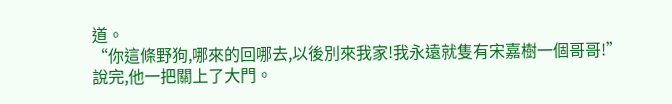道。
“你這條野狗,哪來的回哪去,以後別來我家!我永遠就隻有宋嘉樹一個哥哥!”
說完,他一把關上了大門。